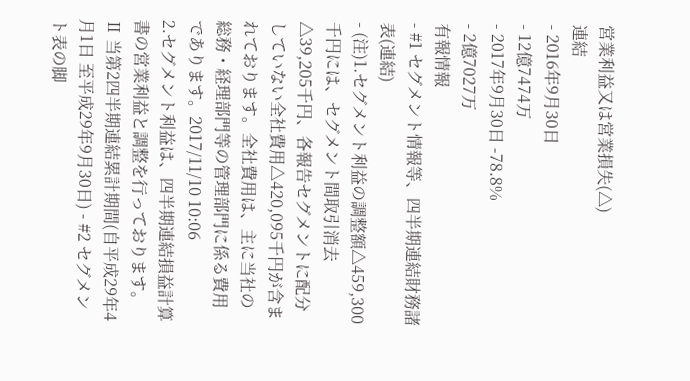営業利益又は営業損失(△)
連結
- 2016年9月30日
- 12億7474万
- 2017年9月30日 -78.8%
- 2億7027万
有報情報
- #1 セグメント情報等、四半期連結財務諸表(連結)
- (注)1.セグメント利益の調整額△459,300千円には、セグメント間取引消去△39,205千円、各報告セグメントに配分していない全社費用△420,095千円が含まれております。全社費用は、主に当社の総務・経理部門等の管理部門に係る費用であります。2017/11/10 10:06
2.セグメント利益は、四半期連結損益計算書の営業利益と調整を行っております。
Ⅱ 当第2四半期連結累計期間(自平成29年4月1日 至平成29年9月30日) - #2 セグメント表の脚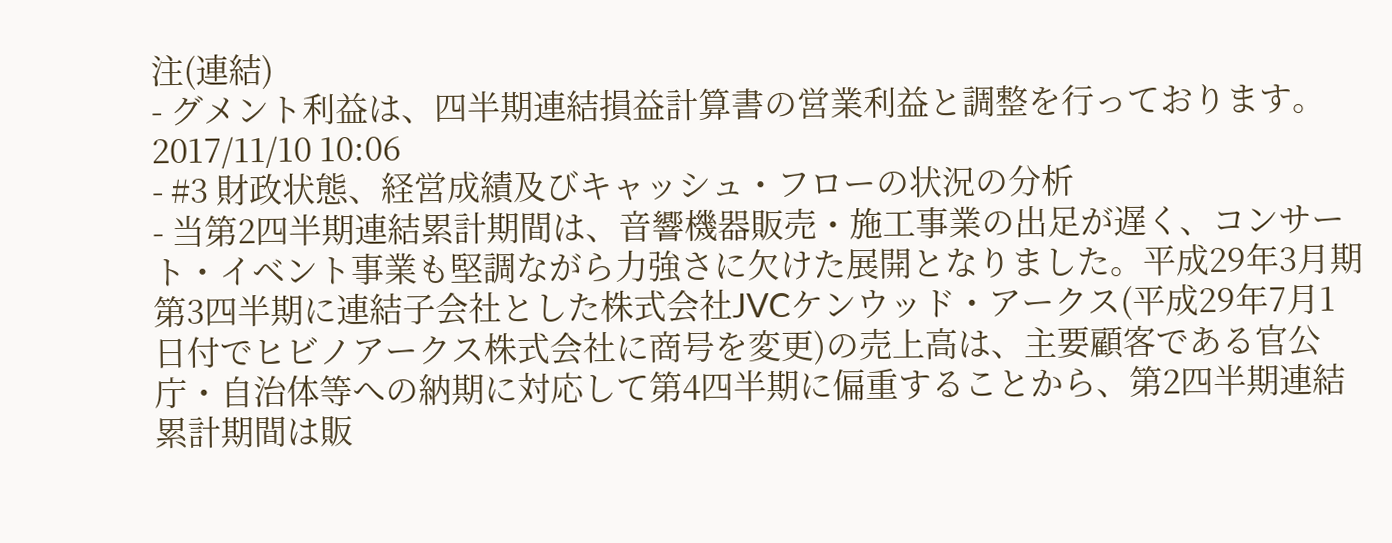注(連結)
- グメント利益は、四半期連結損益計算書の営業利益と調整を行っております。2017/11/10 10:06
- #3 財政状態、経営成績及びキャッシュ・フローの状況の分析
- 当第2四半期連結累計期間は、音響機器販売・施工事業の出足が遅く、コンサート・イベント事業も堅調ながら力強さに欠けた展開となりました。平成29年3月期第3四半期に連結子会社とした株式会社JVCケンウッド・アークス(平成29年7月1日付でヒビノアークス株式会社に商号を変更)の売上高は、主要顧客である官公庁・自治体等への納期に対応して第4四半期に偏重することから、第2四半期連結累計期間は販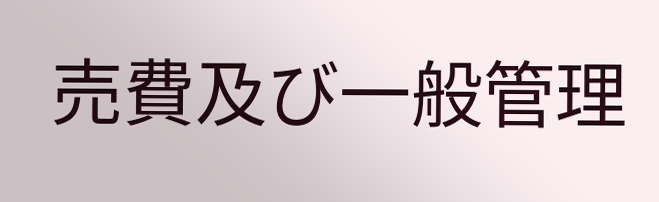売費及び一般管理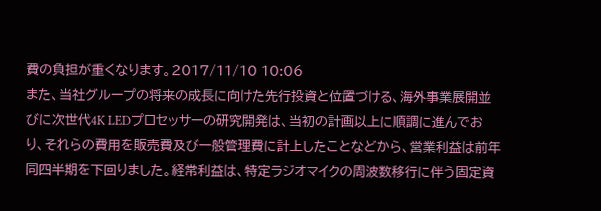費の負担が重くなります。2017/11/10 10:06
また、当社グループの将来の成長に向けた先行投資と位置づける、海外事業展開並びに次世代4K LEDプロセッサーの研究開発は、当初の計画以上に順調に進んでおり、それらの費用を販売費及び一般管理費に計上したことなどから、営業利益は前年同四半期を下回りました。経常利益は、特定ラジオマイクの周波数移行に伴う固定資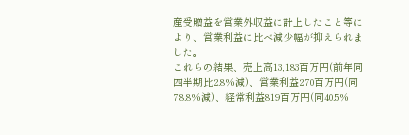産受贈益を営業外収益に計上したこと等により、営業利益に比べ減少幅が抑えられました。
これらの結果、売上高13,183百万円(前年同四半期比2.8%減)、営業利益270百万円(同78.8%減)、経常利益819百万円(同40.5%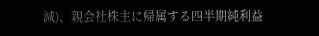減)、親会社株主に帰属する四半期純利益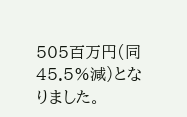505百万円(同45.5%減)となりました。